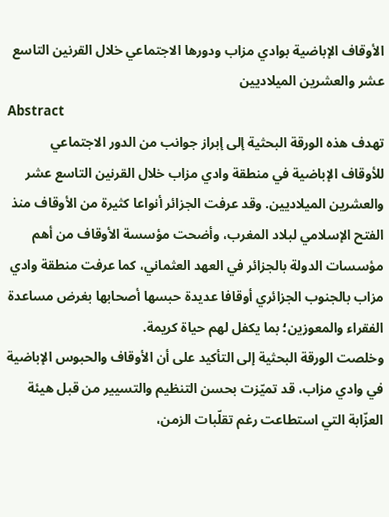الأوقاف الإباضية بوادي مزاب ودورها الاجتماعي خلال القرنين التاسع عشر والعشرين الميلاديين
Abstract
تهدف هذه الورقة البحثية إلى إبراز جوانب من الدور الاجتماعي للأوقاف الإباضية في منطقة وادي مزاب خلال القرنين التاسع عشر والعشرين الميلاديين. وقد عرفت الجزائر أنواعا كثيرة من الأوقاف منذ الفتح الإسلامي لبلاد المغرب، وأضحت مؤسسة الأوقاف من أهم مؤسسات الدولة بالجزائر في العهد العثماني، كما عرفت منطقة وادي مزاب بالجنوب الجزائري أوقافا عديدة حبسها أصحابها بغرض مساعدة الفقراء والمعوزين؛ بما يكفل لهم حياة كريمة.
وخلصت الورقة البحثية إلى التأكيد على أن الأوقاف والحبوس الإباضية في وادي مزاب، قد تميّزت بحسن التنظيم والتسيير من قبل هيئة العزّابة التي استطاعت رغم تقلّبات الزمن،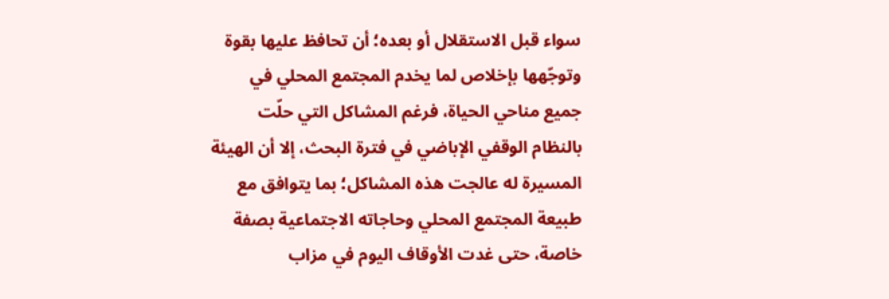سواء قبل الاستقلال أو بعده؛ أن تحافظ عليها بقوة وتوجّهها بإخلاص لما يخدم المجتمع المحلي في جميع مناحي الحياة، فرغم المشاكل التي حلّت بالنظام الوقفي الإباضي في فترة البحث، إلا أن الهيئة المسيرة له عالجت هذه المشاكل؛ بما يتوافق مع طبيعة المجتمع المحلي وحاجاته الاجتماعية بصفة خاصة، حتى غدت الأوقاف اليوم في مزاب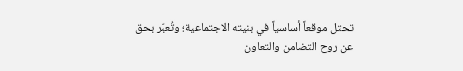تحتل موقعاً أساسياً في بنيته الاجتماعية؛ وتُعبّر بحق عن روح التضامن والتعاون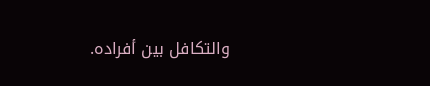والتكافل بين أفراده.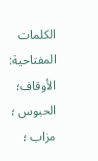الكلمات المفتاحية:
الأوقاف؛ الحبوس ؛ مزاب ؛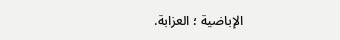الإباضية ؛ العزابة.